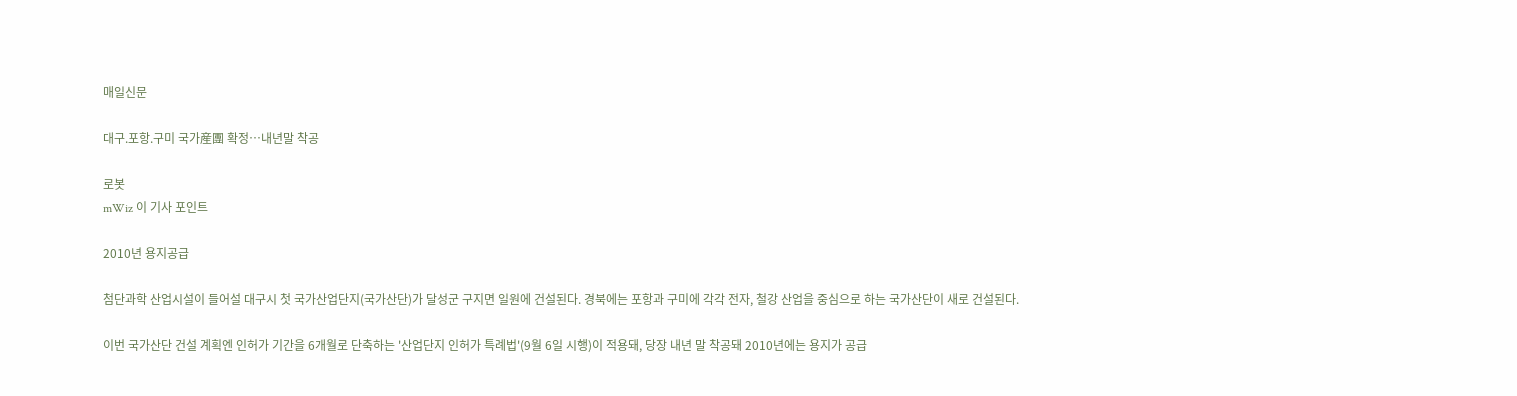매일신문

대구.포항.구미 국가産團 확정…내년말 착공

로봇
mWiz 이 기사 포인트

2010년 용지공급

첨단과학 산업시설이 들어설 대구시 첫 국가산업단지(국가산단)가 달성군 구지면 일원에 건설된다. 경북에는 포항과 구미에 각각 전자, 철강 산업을 중심으로 하는 국가산단이 새로 건설된다.

이번 국가산단 건설 계획엔 인허가 기간을 6개월로 단축하는 '산업단지 인허가 특례법'(9월 6일 시행)이 적용돼, 당장 내년 말 착공돼 2010년에는 용지가 공급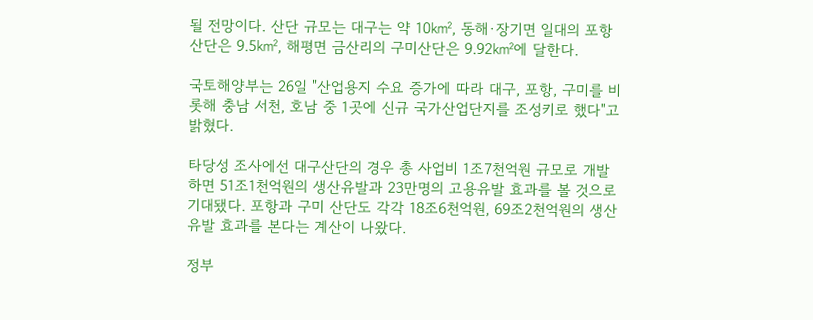될 전망이다. 산단 규모는 대구는 약 10㎢, 동해·장기면 일대의 포항산단은 9.5㎢, 해평면 금산리의 구미산단은 9.92㎢에 달한다.

국토해양부는 26일 "산업용지 수요 증가에 따라 대구, 포항, 구미를 비롯해 충남 서천, 호남 중 1곳에 신규 국가산업단지를 조성키로 했다"고 밝혔다.

타당성 조사에선 대구산단의 경우 총 사업비 1조7천억원 규모로 개발하면 51조1천억원의 생산유발과 23만명의 고용유발 효과를 볼 것으로 기대됐다. 포항과 구미 산단도 각각 18조6천억원, 69조2천억원의 생산유발 효과를 본다는 계산이 나왔다.

정부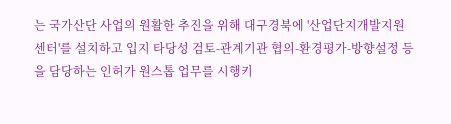는 국가산단 사업의 원활한 추진을 위해 대구경북에 '산업단지개발지원센터'를 설치하고 입지 타당성 검토-관계기관 협의-환경평가-방향설정 등을 담당하는 인허가 원스톱 업무를 시행키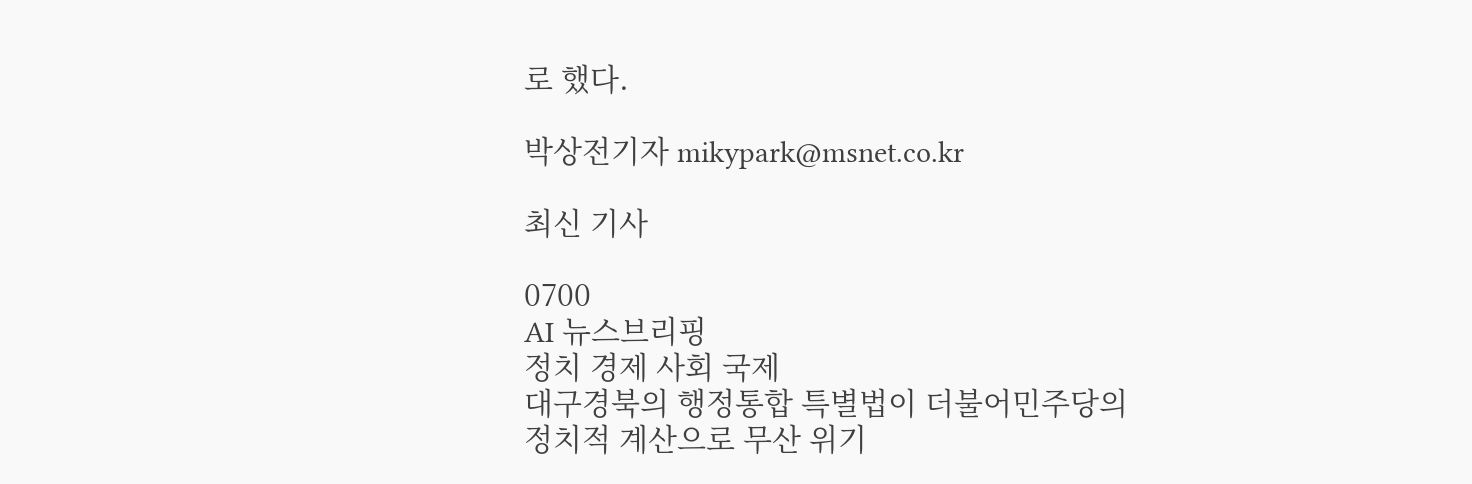로 했다.

박상전기자 mikypark@msnet.co.kr

최신 기사

0700
AI 뉴스브리핑
정치 경제 사회 국제
대구경북의 행정통합 특별법이 더불어민주당의 정치적 계산으로 무산 위기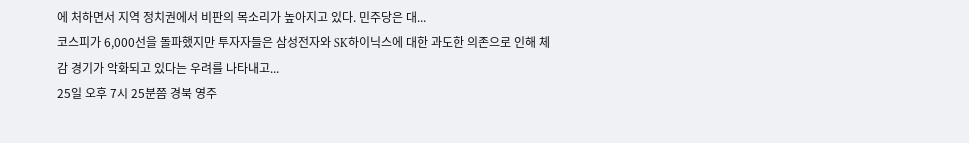에 처하면서 지역 정치권에서 비판의 목소리가 높아지고 있다. 민주당은 대...
코스피가 6,000선을 돌파했지만 투자자들은 삼성전자와 SK하이닉스에 대한 과도한 의존으로 인해 체감 경기가 악화되고 있다는 우려를 나타내고...
25일 오후 7시 25분쯤 경북 영주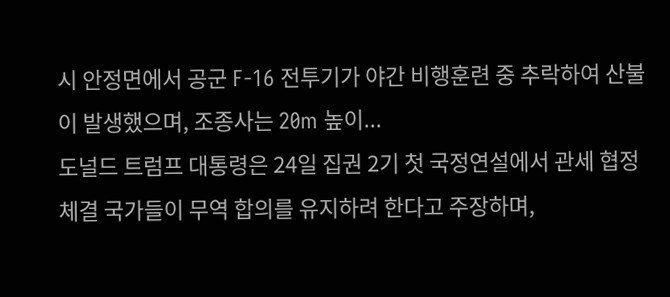시 안정면에서 공군 F-16 전투기가 야간 비행훈련 중 추락하여 산불이 발생했으며, 조종사는 20m 높이...
도널드 트럼프 대통령은 24일 집권 2기 첫 국정연설에서 관세 협정 체결 국가들이 무역 합의를 유지하려 한다고 주장하며,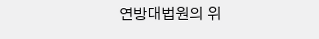연방대법원의 위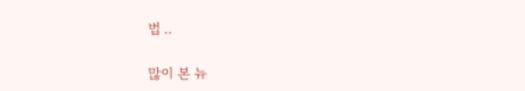법 ..

많이 본 뉴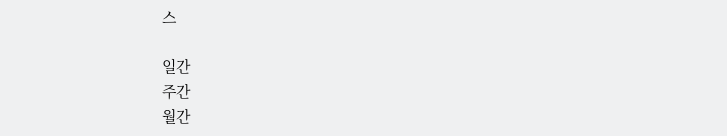스

일간
주간
월간